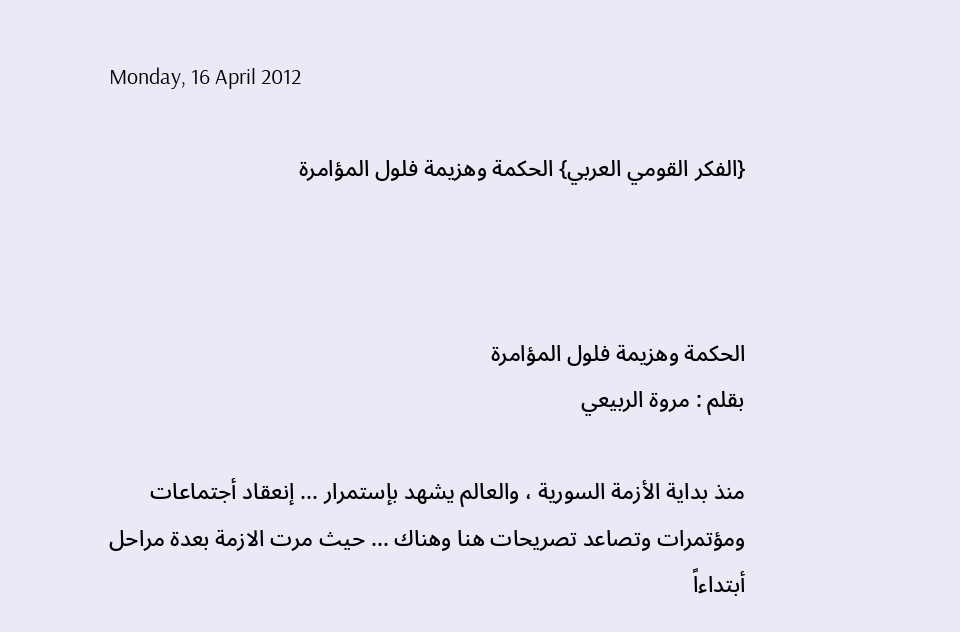Monday, 16 April 2012

{الفكر القومي العربي} الحكمة وهزيمة فلول المؤامرة



الحكمة وهزيمة فلول المؤامرة
بقلم : مروة الربيعي

منذ بداية الأزمة السورية ، والعالم يشهد بإستمرار ... إنعقاد أجتماعات ومؤتمرات وتصاعد تصريحات هنا وهناك ... حيث مرت الازمة بعدة مراحل  أبتداءاً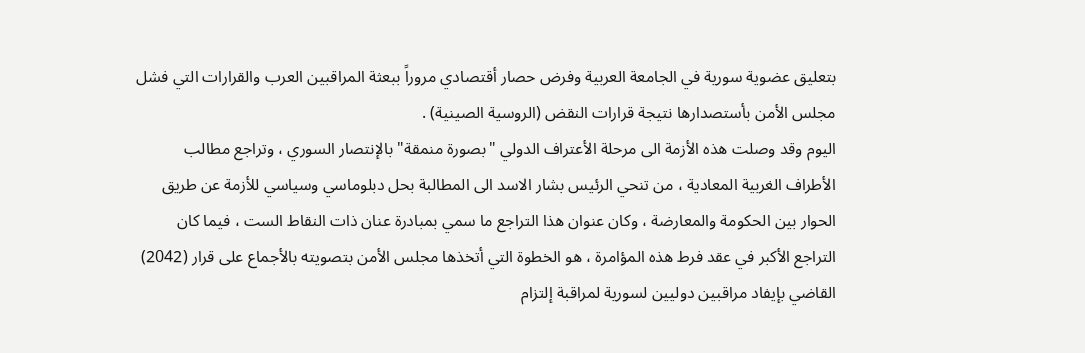بتعليق عضوية سورية في الجامعة العربية وفرض حصار أقتصادي مروراً ببعثة المراقبين العرب والقرارات التي فشل مجلس الأمن بأستصدارها نتيجة قرارات النقض (الروسية الصينية) .
اليوم وقد وصلت هذه الأزمة الى مرحلة الأعتراف الدولي "بصورة منمقة" بالإنتصار السوري ، وتراجع مطالب الأطراف الغربية المعادية ، من تنحي الرئيس بشار الاسد الى المطالبة بحل دبلوماسي وسياسي للأزمة عن طريق الحوار بين الحكومة والمعارضة ، وكان عنوان هذا التراجع ما سمي بمبادرة عنان ذات النقاط الست ، فيما كان التراجع الأكبر في عقد فرط هذه المؤامرة ، هو الخطوة التي أتخذها مجلس الأمن بتصويته بالأجماع على قرار (2042) القاضي بإيفاد مراقبين دوليين لسورية لمراقبة إلتزام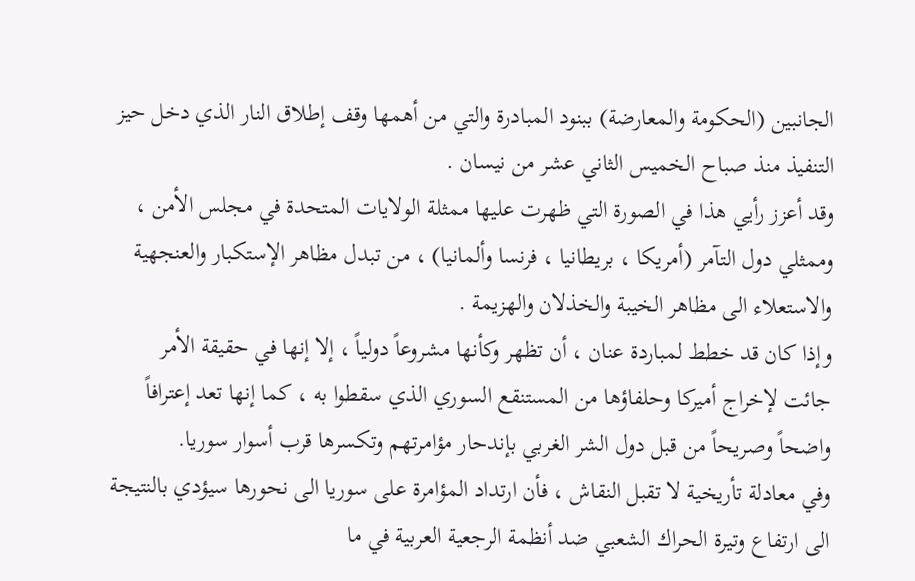الجانبين (الحكومة والمعارضة) ببنود المبادرة والتي من أهمها وقف إطلاق النار الذي دخل حيز التنفيذ منذ صباح الخميس الثاني عشر من نيسان .
وقد أعزز رأيي هذا في الصورة التي ظهرت عليها ممثلة الولايات المتحدة في مجلس الأمن ، وممثلي دول التآمر (أمريكا ، بريطانيا ، فرنسا وألمانيا) ، من تبدل مظاهر الإستكبار والعنجهية والاستعلاء الى مظاهر الخيبة والخذلان والهزيمة .
وإذا كان قد خطط لمباردة عنان ، أن تظهر وكأنها مشروعاً دولياً ، إلا إنها في حقيقة الأمر جائت لإخراج أميركا وحلفاؤها من المستنقع السوري الذي سقطوا به ، كما إنها تعد إعترافاً واضحاً وصريحاً من قبل دول الشر الغربي بإندحار مؤامرتهم وتكسرها قرب أسوار سوريا.
وفي معادلة تأريخية لا تقبل النقاش ، فأن ارتداد المؤامرة على سوريا الى نحورها سيؤدي بالنتيجة الى ارتفاع وتيرة الحراك الشعبي ضد أنظمة الرجعية العربية في ما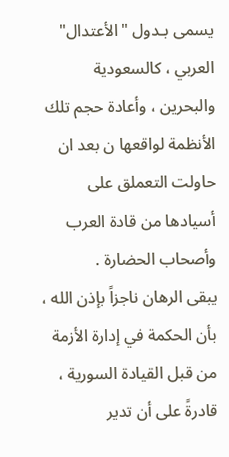يسمى بـدول "الأعتدال" العربي ، كالسعودية والبحرين ، وأعادة حجم تلك الأنظمة لواقعها ن بعد ان حاولت التعملق على أسيادها من قادة العرب وأصحاب الحضارة .
يبقى الرهان ناجزاً بإذن الله ، بأن الحكمة في إدارة الأزمة من قبل القيادة السورية ، قادرةً على أن تدير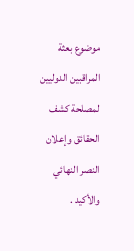موضوع بعثة المراقبين الدوليين لمصلحة كشف الحقائق وإعلان النصر النهائي والأكيد .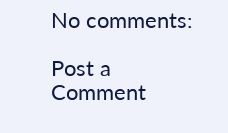No comments:

Post a Comment